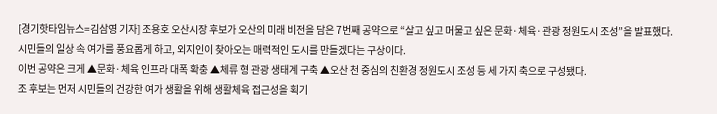[경기핫타임뉴스=김삼영 기자] 조용호 오산시장 후보가 오산의 미래 비전을 담은 7번째 공약으로 “살고 싶고 머물고 싶은 문화·체육·관광 정원도시 조성”을 발표했다.
시민들의 일상 속 여가를 풍요롭게 하고, 외지인이 찾아오는 매력적인 도시를 만들겠다는 구상이다.
이번 공약은 크게 ▲문화·체육 인프라 대폭 확충 ▲체류 형 관광 생태계 구축 ▲오산 천 중심의 친환경 정원도시 조성 등 세 가지 축으로 구성됐다.
조 후보는 먼저 시민들의 건강한 여가 생활을 위해 생활체육 접근성을 획기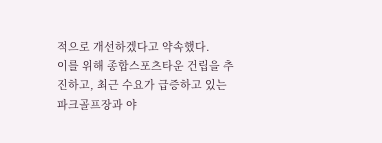적으로 개선하겠다고 약속했다.
이를 위해 종합스포츠타운 건립을 추진하고, 최근 수요가 급증하고 있는 파크골프장과 야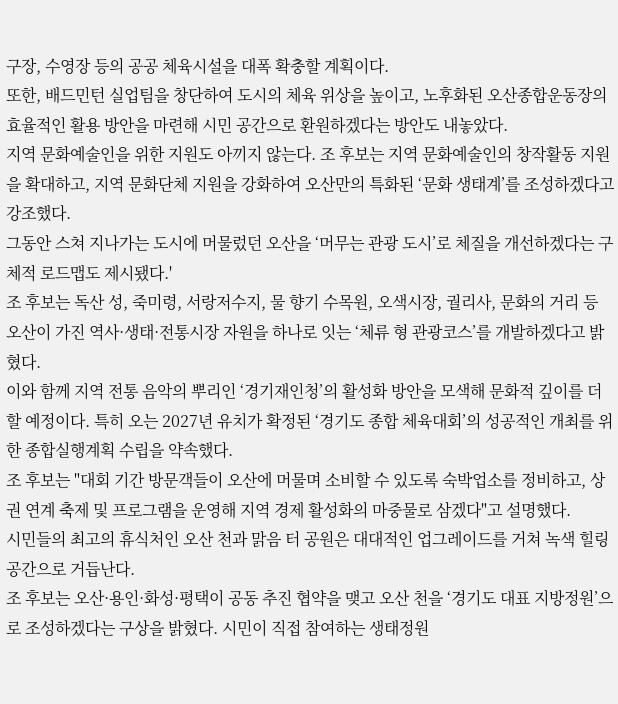구장, 수영장 등의 공공 체육시설을 대폭 확충할 계획이다.
또한, 배드민턴 실업팀을 창단하여 도시의 체육 위상을 높이고, 노후화된 오산종합운동장의 효율적인 활용 방안을 마련해 시민 공간으로 환원하겠다는 방안도 내놓았다.
지역 문화예술인을 위한 지원도 아끼지 않는다. 조 후보는 지역 문화예술인의 창작활동 지원을 확대하고, 지역 문화단체 지원을 강화하여 오산만의 특화된 ‘문화 생태계’를 조성하겠다고 강조했다.
그동안 스쳐 지나가는 도시에 머물렀던 오산을 ‘머무는 관광 도시’로 체질을 개선하겠다는 구체적 로드맵도 제시됐다.'
조 후보는 독산 성, 죽미령, 서랑저수지, 물 향기 수목원, 오색시장, 궐리사, 문화의 거리 등 오산이 가진 역사·생태·전통시장 자원을 하나로 잇는 ‘체류 형 관광코스’를 개발하겠다고 밝혔다.
이와 함께 지역 전통 음악의 뿌리인 ‘경기재인청’의 활성화 방안을 모색해 문화적 깊이를 더할 예정이다. 특히 오는 2027년 유치가 확정된 ‘경기도 종합 체육대회’의 성공적인 개최를 위한 종합실행계획 수립을 약속했다.
조 후보는 "대회 기간 방문객들이 오산에 머물며 소비할 수 있도록 숙박업소를 정비하고, 상권 연계 축제 및 프로그램을 운영해 지역 경제 활성화의 마중물로 삼겠다"고 설명했다.
시민들의 최고의 휴식처인 오산 천과 맑음 터 공원은 대대적인 업그레이드를 거쳐 녹색 힐링공간으로 거듭난다.
조 후보는 오산·용인·화성·평택이 공동 추진 협약을 맺고 오산 천을 ‘경기도 대표 지방정원’으로 조성하겠다는 구상을 밝혔다. 시민이 직접 참여하는 생태정원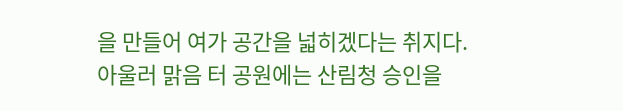을 만들어 여가 공간을 넓히겠다는 취지다.
아울러 맑음 터 공원에는 산림청 승인을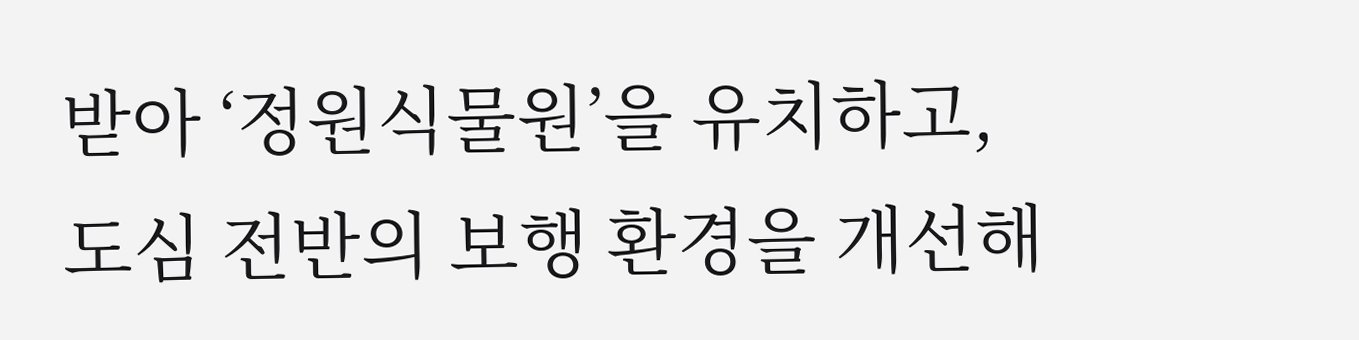받아 ‘정원식물원’을 유치하고, 도심 전반의 보행 환경을 개선해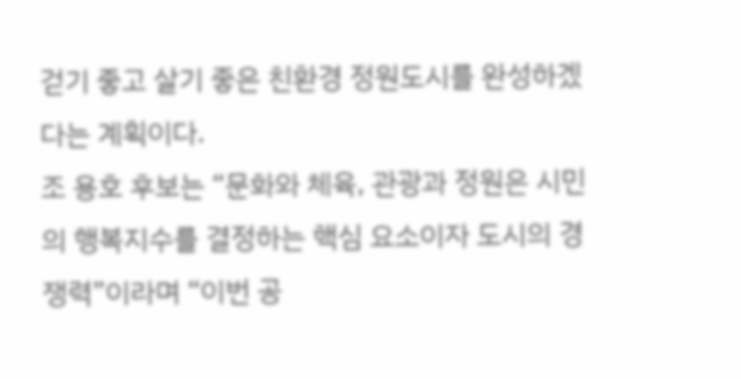걷기 좋고 살기 좋은 친환경 정원도시를 완성하겠다는 계획이다.
조 용호 후보는 “문화와 체육, 관광과 정원은 시민의 행복지수를 결정하는 핵심 요소이자 도시의 경쟁력”이라며 “이번 공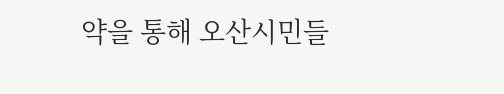약을 통해 오산시민들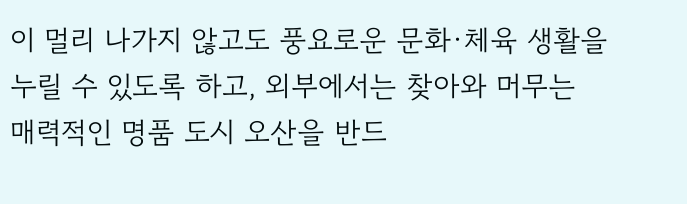이 멀리 나가지 않고도 풍요로운 문화·체육 생활을 누릴 수 있도록 하고, 외부에서는 찾아와 머무는 매력적인 명품 도시 오산을 반드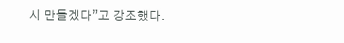시 만들겠다”고 강조했다.